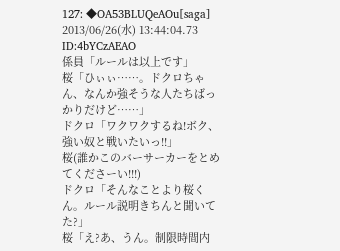127: ◆OA53BLUQeAOu[saga]
2013/06/26(水) 13:44:04.73 ID:4bYCzAEAO
係員「ルールは以上です」
桜「ひぃぃ……。ドクロちゃん、なんか強そうな人たちばっかりだけど……」
ドクロ「ワクワクするね!ボク、強い奴と戦いたいっ!!」
桜(誰かこのバーサーカーをとめてくださーい!!!)
ドクロ「そんなことより桜くん。ルール説明きちんと聞いてた?」
桜「え?あ、うん。制限時間内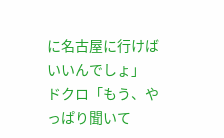に名古屋に行けばいいんでしょ」
ドクロ「もう、やっぱり聞いて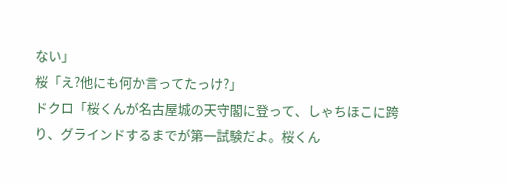ない」
桜「え?他にも何か言ってたっけ?」
ドクロ「桜くんが名古屋城の天守閣に登って、しゃちほこに跨り、グラインドするまでが第一試験だよ。桜くん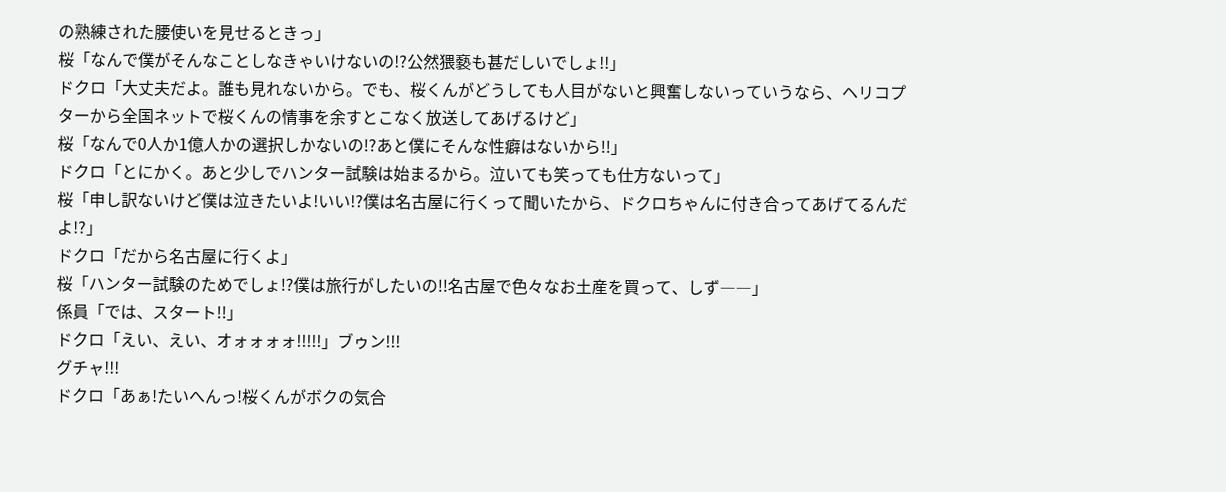の熟練された腰使いを見せるときっ」
桜「なんで僕がそんなことしなきゃいけないの!?公然猥褻も甚だしいでしょ!!」
ドクロ「大丈夫だよ。誰も見れないから。でも、桜くんがどうしても人目がないと興奮しないっていうなら、ヘリコプターから全国ネットで桜くんの情事を余すとこなく放送してあげるけど」
桜「なんで0人か1億人かの選択しかないの!?あと僕にそんな性癖はないから!!」
ドクロ「とにかく。あと少しでハンター試験は始まるから。泣いても笑っても仕方ないって」
桜「申し訳ないけど僕は泣きたいよ!いい!?僕は名古屋に行くって聞いたから、ドクロちゃんに付き合ってあげてるんだよ!?」
ドクロ「だから名古屋に行くよ」
桜「ハンター試験のためでしょ!?僕は旅行がしたいの!!名古屋で色々なお土産を買って、しず――」
係員「では、スタート!!」
ドクロ「えい、えい、オォォォォ!!!!!」ブゥン!!!
グチャ!!!
ドクロ「あぁ!たいへんっ!桜くんがボクの気合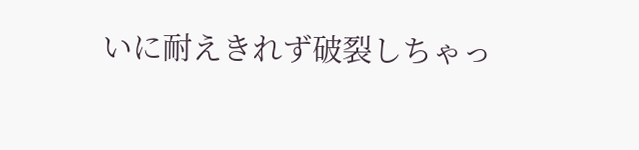いに耐えきれず破裂しちゃっ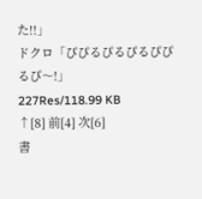た!!」
ドクロ「ぴぴるぴるぴるぴぴるぴ〜!」
227Res/118.99 KB
↑[8] 前[4] 次[6]
書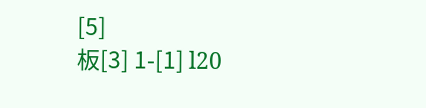[5]
板[3] 1-[1] l20